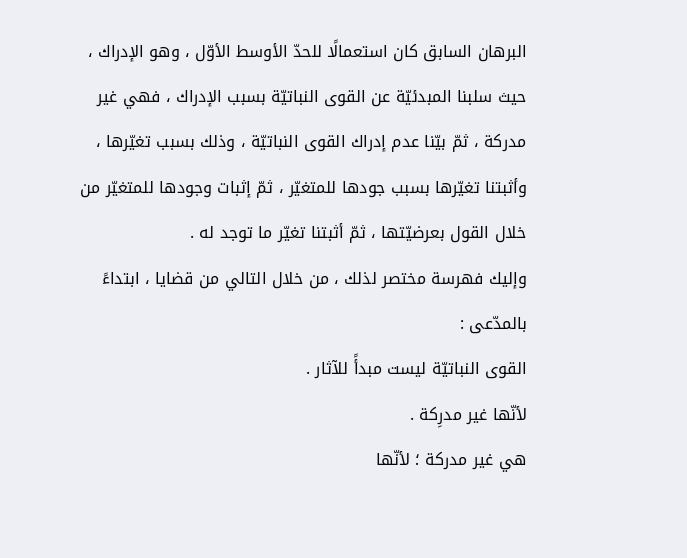البرهان السابق كان استعمالًا للحدّ الأوسط الأوّل ، وهو الإدراك ، حيث سلبنا المبدئيّة عن القوى النباتيّة بسبب الإدراك ، فهي غير مدركة ، ثمّ بيّنا عدم إدراك القوى النباتيّة ، وذلك بسبب تغيّرها ، وأثبتنا تغيّرها بسبب جودها للمتغيّر ، ثمّ إثبات وجودها للمتغيّر من خلال القول بعرضيّتها ، ثمّ أثبتنا تغيّر ما توجد له .
وإليك فهرسة مختصر لذلك ، من خلال التالي من قضايا ، ابتداءً بالمدّعى :
القوى النباتيّة ليست مبدأً للآثار .
لأنّها غير مدرِكة .
هي غير مدركة ؛ لأنّها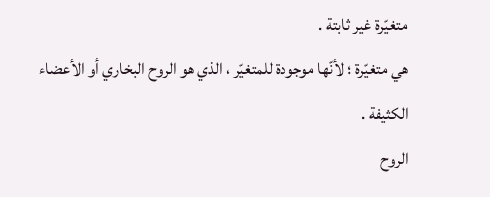متغيّرة غير ثابتة .
هي متغيّرة ؛ لأنّها موجودة للمتغيّر ، الذي هو الروح البخاري أو الأعضاء الكثيفة .
الروح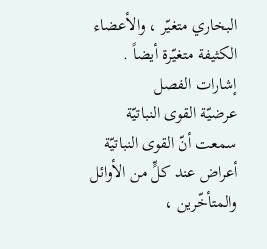البخاري متغيّر ، والأعضاء الكثيفة متغيّرة أيضاً .
إشارات الفصل
عرضيّة القوى النباتيّة
سمعت أنّ القوى النباتيّة أعراض عند كلٍّ من الأوائل والمتأخّرين ،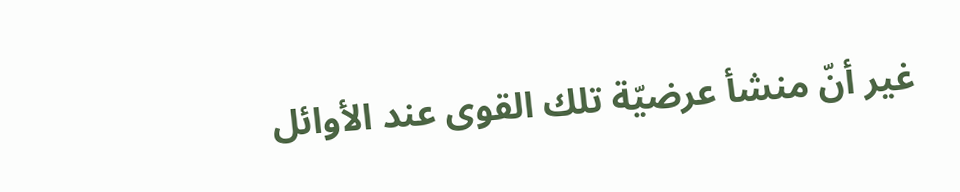غير أنّ منشأ عرضيّة تلك القوى عند الأوائل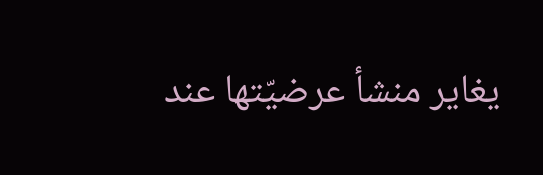يغاير منشأ عرضيّتها عند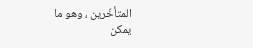المتأخّرين ، وهو ما يمكن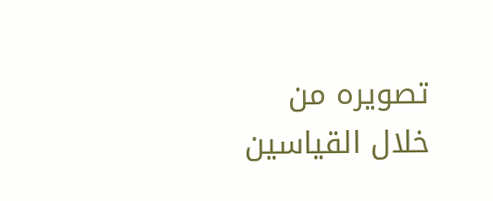تصويره من خلال القياسين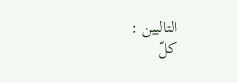التاليين :
كلّ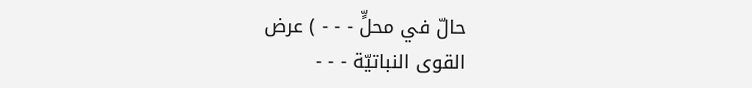حالّ في محلٍّ - - - ) عرض
القوى النباتيّة - - -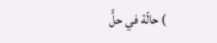) حالّة في حلٍّ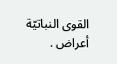القوى النباتيّة أعراض .